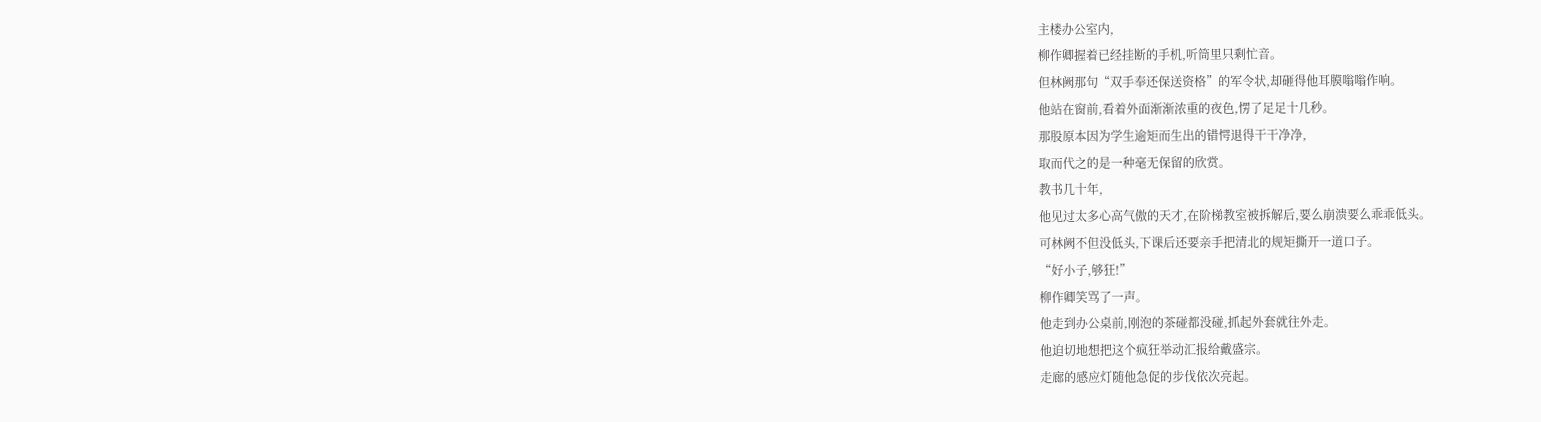主楼办公室内,
柳作卿握着已经挂断的手机,听筒里只剩忙音。
但林阙那句“双手奉还保送资格”的军令状,却砸得他耳膜嗡嗡作响。
他站在窗前,看着外面渐渐浓重的夜色,愣了足足十几秒。
那股原本因为学生逾矩而生出的错愕退得干干净净,
取而代之的是一种毫无保留的欣赏。
教书几十年,
他见过太多心高气傲的天才,在阶梯教室被拆解后,要么崩溃要么乖乖低头。
可林阙不但没低头,下课后还要亲手把清北的规矩撕开一道口子。
“好小子,够狂!”
柳作卿笑骂了一声。
他走到办公桌前,刚泡的茶碰都没碰,抓起外套就往外走。
他迫切地想把这个疯狂举动汇报给戴盛宗。
走廊的感应灯随他急促的步伐依次亮起。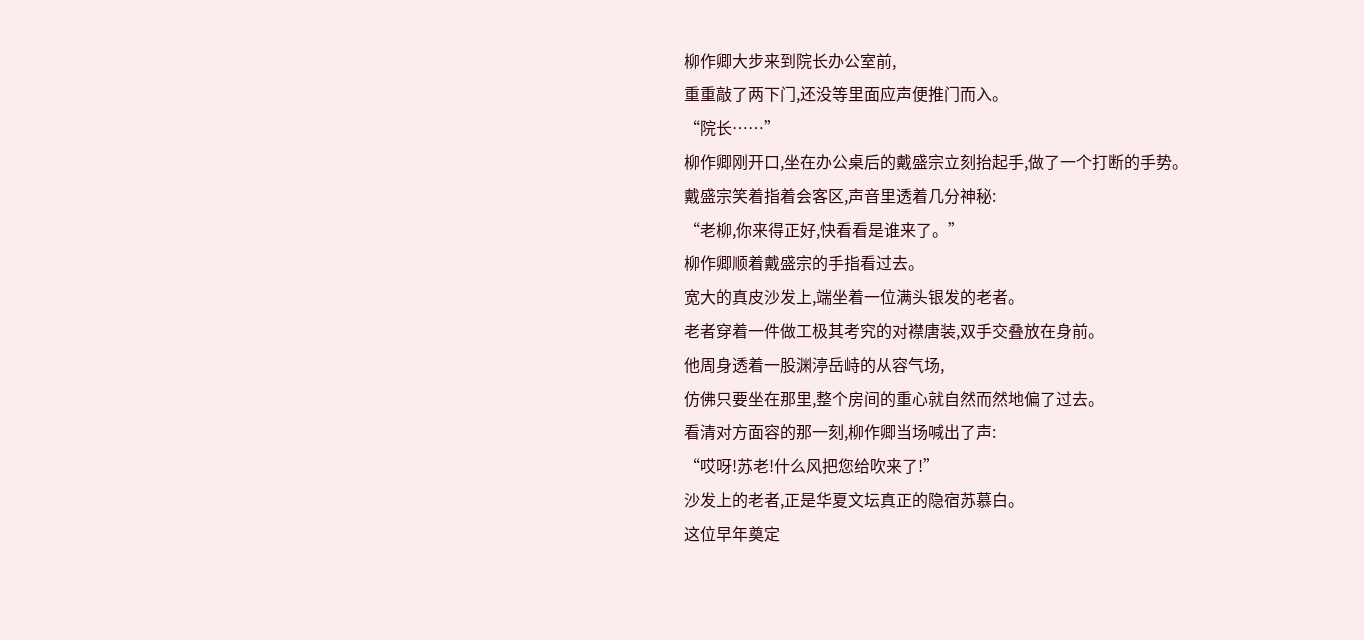柳作卿大步来到院长办公室前,
重重敲了两下门,还没等里面应声便推门而入。
“院长……”
柳作卿刚开口,坐在办公桌后的戴盛宗立刻抬起手,做了一个打断的手势。
戴盛宗笑着指着会客区,声音里透着几分神秘:
“老柳,你来得正好,快看看是谁来了。”
柳作卿顺着戴盛宗的手指看过去。
宽大的真皮沙发上,端坐着一位满头银发的老者。
老者穿着一件做工极其考究的对襟唐装,双手交叠放在身前。
他周身透着一股渊渟岳峙的从容气场,
仿佛只要坐在那里,整个房间的重心就自然而然地偏了过去。
看清对方面容的那一刻,柳作卿当场喊出了声:
“哎呀!苏老!什么风把您给吹来了!”
沙发上的老者,正是华夏文坛真正的隐宿苏慕白。
这位早年奠定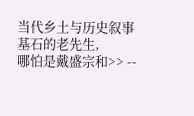当代乡土与历史叙事基石的老先生,
哪怕是戴盛宗和>> --